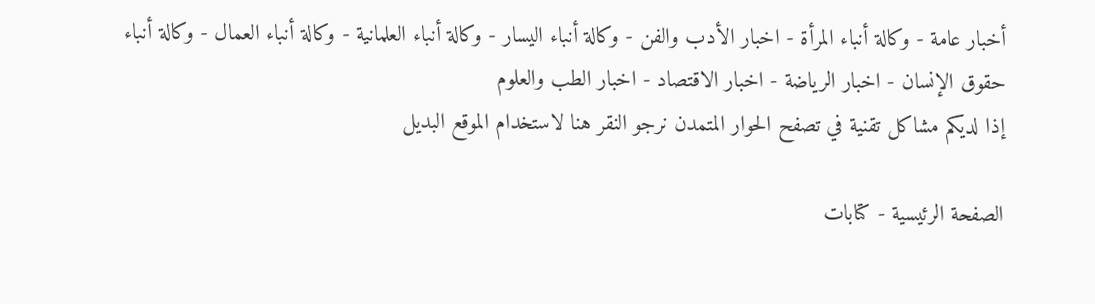أخبار عامة - وكالة أنباء المرأة - اخبار الأدب والفن - وكالة أنباء اليسار - وكالة أنباء العلمانية - وكالة أنباء العمال - وكالة أنباء حقوق الإنسان - اخبار الرياضة - اخبار الاقتصاد - اخبار الطب والعلوم
إذا لديكم مشاكل تقنية في تصفح الحوار المتمدن نرجو النقر هنا لاستخدام الموقع البديل

الصفحة الرئيسية - كتابات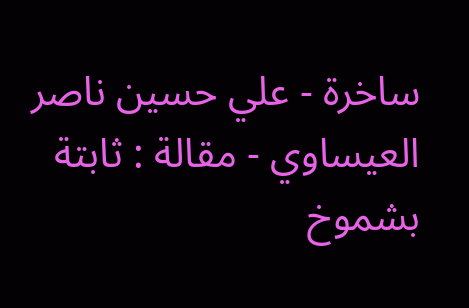ساخرة - علي حسين ناصر العيساوي - مقالة : ثابتة بشموخ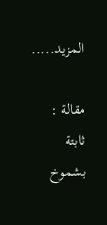المزيد.....

مقالة : ثابتة بشموخ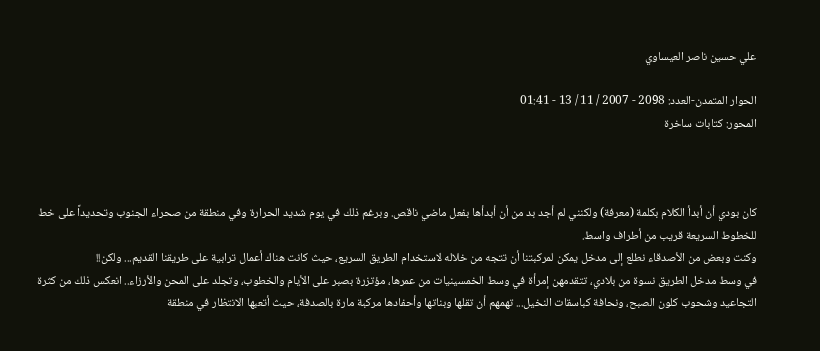علي حسين ناصر العيساوي

الحوار المتمدن-العدد: 2098 - 2007 / 11 / 13 - 01:41
المحور: كتابات ساخرة



كان بودي أن أبدأ الكلام بكلمة (معرفة) ولكنني لم أجد بد من أن أبدأها بفعل ماضي ناقص. وبرغم ذلك في يوم شديد الحرارة وفي منطقة من صحراء الجنوب وتحديداً على خط للخطوط السريعة قريب من أطراف واسط.
وكنت وبعض من الأصدقاء نطلع إلى مدخل يمكن لمركبتنا أن تتجه من خلاله لاستخدام الطريق السريع، حيث كانت هناك أعمال ترابية على طريقنا القديم... ولكن!!
في وسط مدخل الطريق نسوة من بلادي، تتقدمهن إمرأة في وسط الخمسينيات من عمرها، مؤتزرة بصبر على الأيام والخطوب، وتجلد على المحن والأرزاء.. انعكس ذلك من كثرة التجاعيد وشحوب كلون الصبح، ونحافة كباسقات النخيل... تهمهم أن تقلها وبناتها وأحفادها مركبة مارة بالصدفة، حيث أتعبها الانتظار في منطقة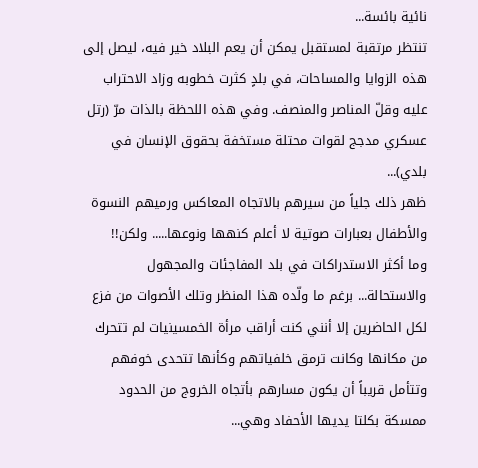نائية بائسة...
تنتظر مرتقبة لمستقبل يمكن أن يعم البلاد خير فيه، ليصل إلى هذه الزوايا والمساحات، في بلدٍ كثرت خطوبه وزاد الاحتراب عليه وقلّ المناصر والمنصف. وفي هذه اللحظة بالذات مرّ (رتل عسكري مدجج لقوات محتلة مستخفة بحقوق الإنسان في بلدي)...
ظهر ذلك جلياً من سيرهم بالاتجاه المعاكس ورميهم النسوة والأطفال بعبارات صوتية لا أعلم كنهها ونوعها..... ولكن!!
وما أكثر الاستدراكات في بلد المفاجئات والمجهول والاستحالة... برغم ما ولّده هذا المنظر وتلك الأصوات من فزع لكل الحاضرين إلا أنني كنت أراقب مرأة الخمسينيات لم تتحرك من مكانها وكانت ترمق خلفياتهم وكأنها تتحدى خوفهم وتتأمل قريباً أن يكون مسارهم بأتجاه الخروج من الحدود ممسكة بكلتا يديها الأحفاد وهي...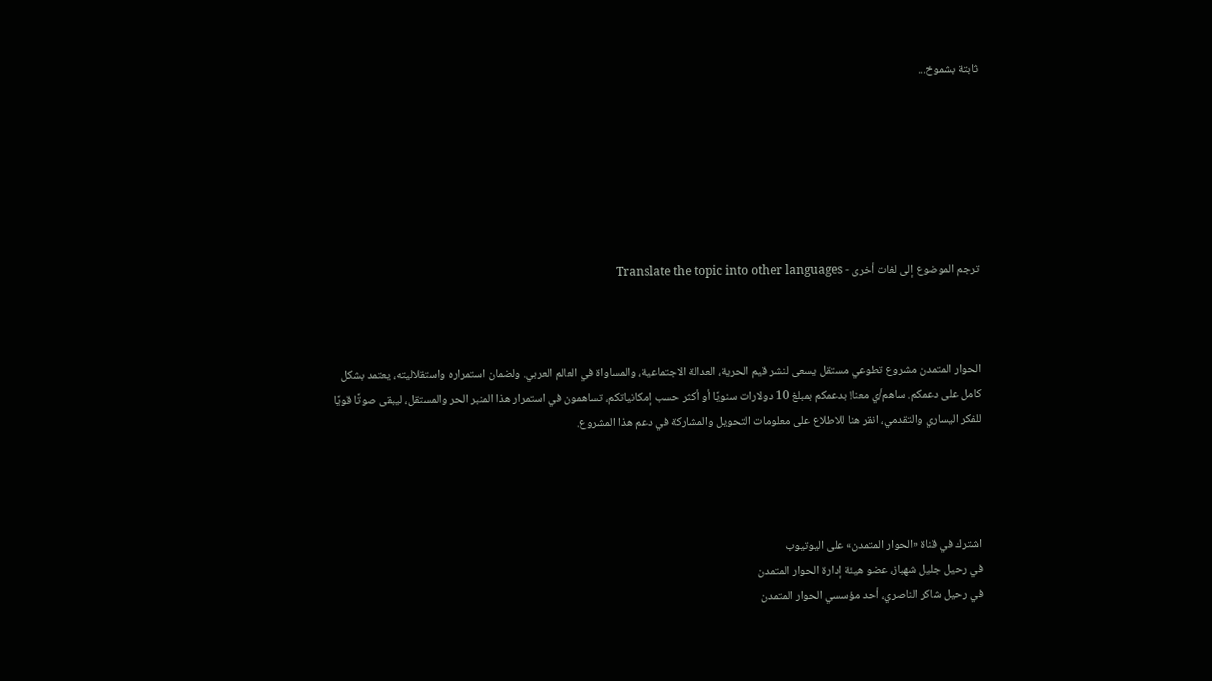ثابتة بشموخ...







ترجم الموضوع إلى لغات أخرى - Translate the topic into other languages



الحوار المتمدن مشروع تطوعي مستقل يسعى لنشر قيم الحرية، العدالة الاجتماعية، والمساواة في العالم العربي. ولضمان استمراره واستقلاليته، يعتمد بشكل كامل على دعمكم. ساهم/ي معنا! بدعمكم بمبلغ 10 دولارات سنويًا أو أكثر حسب إمكانياتكم، تساهمون في استمرار هذا المنبر الحر والمستقل، ليبقى صوتًا قويًا للفكر اليساري والتقدمي، انقر هنا للاطلاع على معلومات التحويل والمشاركة في دعم هذا المشروع.




اشترك في قناة «الحوار المتمدن» على اليوتيوب
في رحيل جليل شهباز، عضو هيئة إدارة الحوار المتمدن
في رحيل شاكر الناصري، أحد مؤسسي الحوار المتمدن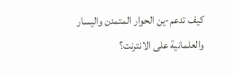كيف تدعم-ين الحوار المتمدن واليسار والعلمانية على الانترنت؟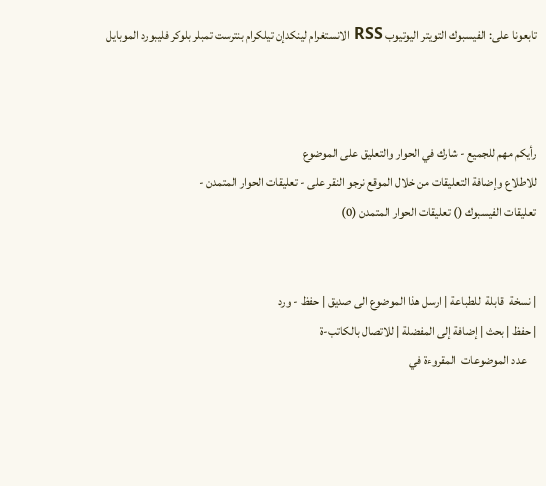تابعونا على: الفيسبوك التويتر اليوتيوب RSS الانستغرام لينكدإن تيلكرام بنترست تمبلر بلوكر فليبورد الموبايل



رأيكم مهم للجميع - شارك في الحوار والتعليق على الموضوع
للاطلاع وإضافة التعليقات من خلال الموقع نرجو النقر على - تعليقات الحوار المتمدن -
تعليقات الفيسبوك () تعليقات الحوار المتمدن (0)


| نسخة  قابلة  للطباعة | ارسل هذا الموضوع الى صديق | حفظ - ورد
| حفظ | بحث | إضافة إلى المفضلة | للاتصال بالكاتب-ة
    عدد الموضوعات  المقروءة في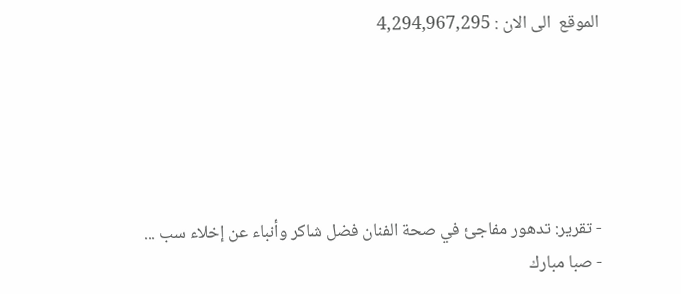الموقع  الى الان : 4,294,967,295





- تقرير: تدهور مفاجئ في صحة الفنان فضل شاكر وأنباء عن إخلاء سب ...
- صبا مبارك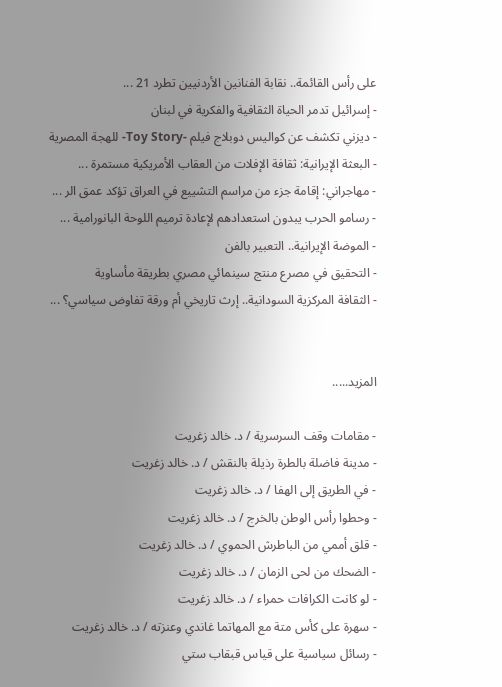على رأس القائمة.. نقابة الفنانين الأردنيين تطرد 21 ...
- إسرائيل تدمر الحياة الثقافية والفكرية في لبنان
- ديزني تكشف عن كواليس دوبلاج فيلم -Toy Story- للهجة المصرية
- البعثة الإيرانية: ثقافة الإفلات من العقاب الأمريكية مستمرة ...
- مهاجراني: إقامة جزء من مراسم التشييع في العراق تؤكد عمق الر ...
- رسامو الحرب يبدون استعدادهم لإعادة ترميم اللوحة البانورامية ...
- الموضة الإيرانية.. التعبير بالفن
- التحقيق في مصرع منتج سينمائي مصري بطريقة مأساوية
- الثقافة المركزية السودانية.. إرث تاريخي أم ورقة تفاوض سياسي؟ ...


المزيد.....

- مقامات وقف السرسرية / د. خالد زغريت
- مدينة فاضلة بالطرة رذيلة بالنقش / د. خالد زغريت
- في الطريق إلى الهفا / د. خالد زغريت
- وحطوا رأس الوطن بالخرج / د. خالد زغريت
- قلق أممي من الباطرش الحموي / د. خالد زغريت
- الضحك من لحى الزمان / د. خالد زغريت
- لو كانت الكرافات حمراء / د. خالد زغريت
- سهرة على كأس متة مع المهاتما غاندي وعنزته / د. خالد زغريت
- رسائل سياسية على قياس قبقاب ستي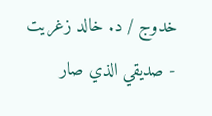خدوج / د. خالد زغريت
- صديقي الذي صار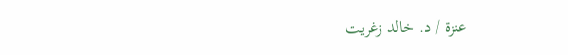عنزة / د. خالد زغريت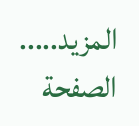المزيد.....
الصفحة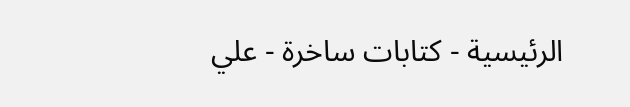الرئيسية - كتابات ساخرة - علي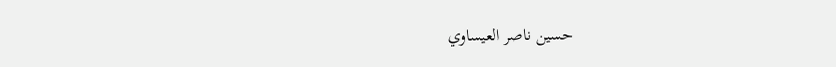حسين ناصر العيساوي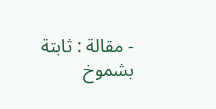- مقالة : ثابتة بشموخ